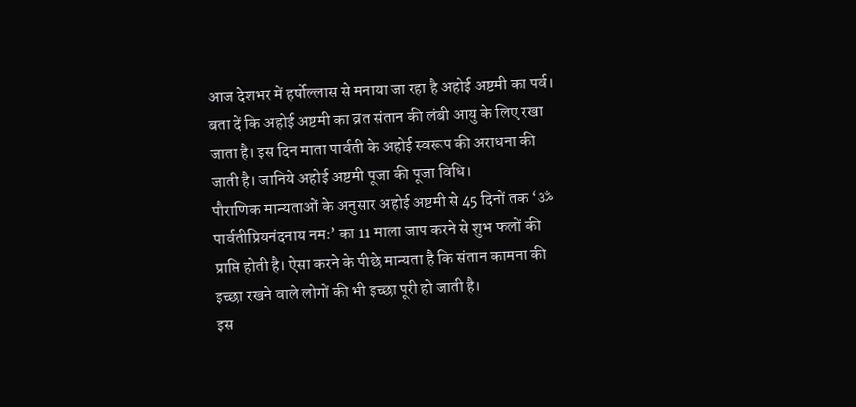आज देशभर में हर्षोल्लास से मनाया जा रहा है अहोई अष्टमी का पर्व। बता दें कि अहोई अष्टमी का व्रत संतान की लंबी आयु के लिए रखा जाता है। इस दिन माता पार्वती के अहोई स्वरूप की अराधना की जाती है। जानिये अहोई अष्टमी पूजा की पूजा विधि।
पौराणिक मान्यताओं के अनुसार अहोई अष्टमी से 45 दिनों तक ‘ॐ पार्वतीप्रियनंदनाय नमः’ का 11 माला जाप करने से शुभ फलों की प्राप्ति होती है। ऐसा करने के पीछे मान्यता है कि संतान कामना की इच्छा रखने वाले लोगों की भी इच्छा पूरी हो जाती है।
इस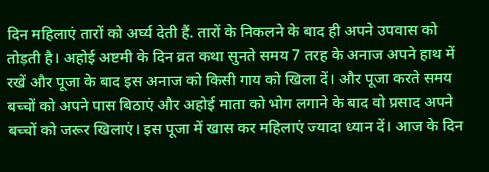दिन महिलाएं तारों को अर्घ्य देती हैं. तारों के निकलने के बाद ही अपने उपवास को तोड़ती है। अहोई अष्टमी के दिन व्रत कथा सुनते समय 7 तरह के अनाज अपने हाथ में रखें और पूजा के बाद इस अनाज को किसी गाय को खिला दें। और पूजा करते समय बच्चों को अपने पास बिठाएं और अहोई माता को भोग लगाने के बाद वो प्रसाद अपने बच्चों को जरूर खिलाएं। इस पूजा में खास कर महिलाएं ज्यादा ध्यान दें। आज के दिन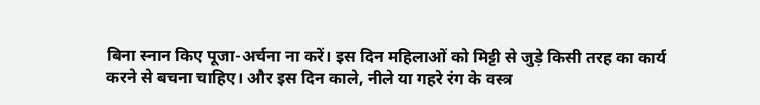बिना स्नान किए पूजा-अर्चना ना करें। इस दिन महिलाओं को मिट्टी से जुड़े किसी तरह का कार्य करने से बचना चाहिए। और इस दिन काले, नीले या गहरे रंग के वस्त्र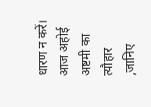धारण न करें।
आज अहोई अष्टमी का त्यौहार ,जानिए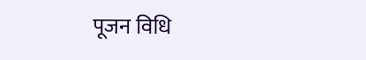पूजन विधि